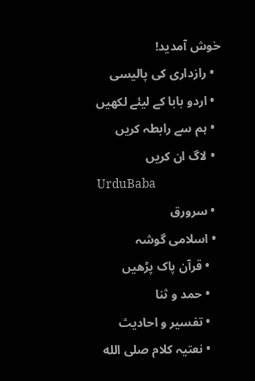خوش آمدید!
  • رازداری کی پالیسی
  • اردو بابا کے لیئے لکھیں
  • ہم سے رابطہ کریں
  • لاگ ان کریں
UrduBaba
  • سرورق
  • اسلامی گوشہ
    • قرآن پاک پڑھیں
    • حمد و ثنا
    • تفسیر و احادیث
    • نعتیہ کلام صلى الله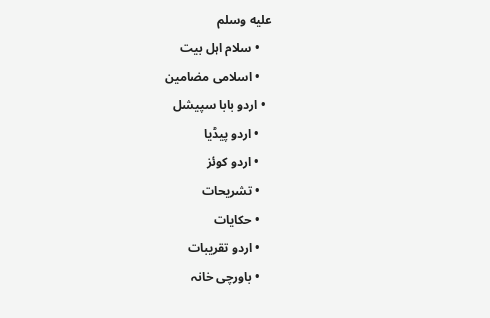عليه وسلم
    • سلام اہل بیت
    • اسلامی مضامین
  • اردو بابا سپیشل
    • اردو پیڈیا
    • اردو کوئز
    • تشریحات
    • حکایات
    • اردو تقریبات
    • باورچی خانہ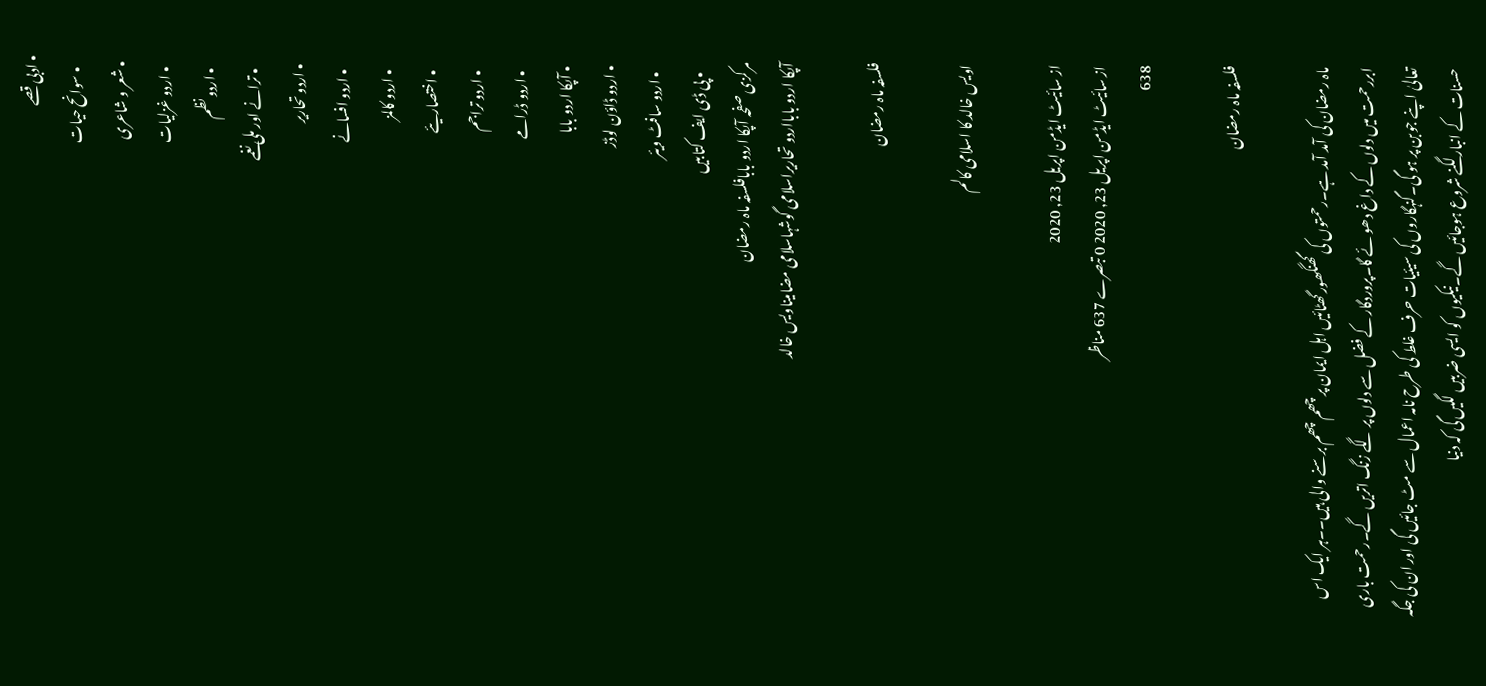• ادبی قصے
    • سوانح حیات
  • شعر و شاعری
    • اردو غزلیات
    • اردو نظم
    • ترانے اور ملی نغمے
  • اردو تحاریر
    • اردو افسانے
    • اردو کالمز
    • اختصاریئے
    • اردو تراجم
    • اردو ڈرامے
  • آپکا اردو بابا
  • اردو ڈاؤن لوڈز
    • اردو سافٹ ویئر
    • پی ڈی ایف کتابیں
مرکزی صفحہ آپکا اردو بابافلسفہ ماہ رمضان
آپکا اردو بابااردو تحاریراسلامی گوشہاسلامی مضامیناویس خالد

فلسفہ ماہ رمضان

اویس خالد کا اسلامی کالم

از سائیٹ ایڈمن اپریل 23, 2020
از سائیٹ ایڈمن اپریل 23, 2020 0 تبصرے 637 مناظر
638

فلسفہ ماہ رمضان

ماہ رمضان کی آمد آمد ہے۔رحمتوں کی گھنگھور گھٹائیں اہل ایمان پر چھم چھم برسنے والی ہیں۔۔ہر ایک اس ابررحمت میں دلوں کے داغ دھو ئے گا۔پروردگار کے فضل سے دلوں پر لگے زنگ اتریں گے۔رحمت باری تعالیٰ اپنے جوبن پر ہو گی۔گنہگاروں کی سیئیات حرف غلط کی طرح نامہ اعمال سے مٹ جائیں گی اور ان کی جگہ حسنات کے انبار لگنے شروع ہوجائیں گے۔نیکیوں کو ایسی ضربیں لگیں گی کہ دنیا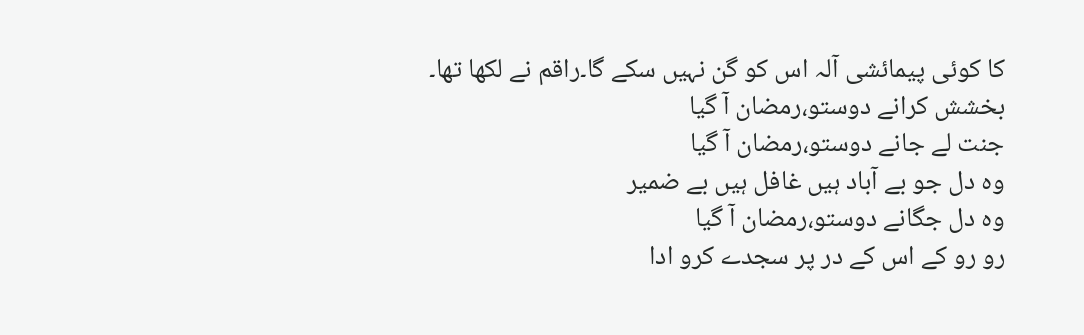کا کوئی پیمائشی آلہ اس کو گن نہیں سکے گا۔راقم نے لکھا تھا۔
بخشش کرانے دوستو،رمضان آ گیا
جنت لے جانے دوستو،رمضان آ گیا
وہ دل جو بے آباد ہیں غافل ہیں بے ضمیر
وہ دل جگانے دوستو،رمضان آ گیا
رو رو کے اس کے در پر سجدے کرو ادا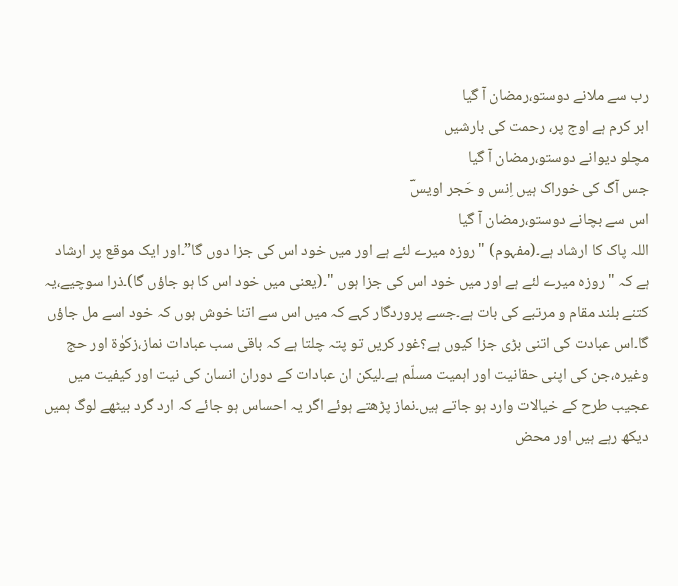رب سے ملانے دوستو،رمضان آ گیا
ابر کرم ہے اوج پر، رحمت کی بارشیں
مچلو دیوانے دوستو،رمضان آ گیا
جس آگ کی خوراک ہیں اِنس و حَجر اویسؔ
اس سے بچانے دوستو،رمضان آ گیا
اللہ پاک کا ارشاد ہے۔(مفہوم) "روزہ میرے لئے ہے اور میں خود اس کی جزا دوں گا”۔اور ایک موقع پر ارشاد ہے کہ "روزہ میرے لئے ہے اور میں خود اس کی جزا ہوں "۔(یعنی میں خود اس کا ہو جاؤں گا)۔ذرا سوچیے،یہ کتنے بلند مقام و مرتبے کی بات ہے۔جسے پروردگار کہے کہ میں اس سے اتنا خوش ہوں کہ خود اسے مل جاؤں گا۔اس عبادت کی اتنی بڑی جزا کیوں ہے؟غور کریں تو پتہ چلتا ہے کہ باقی سب عبادات نماز،زکوٰۃ اور حج وغیرہ،جن کی اپنی حقانیت اور اہمیت مسلّم ہے۔لیکن ان عبادات کے دوران انسان کی نیت اور کیفیت میں عجیب طرح کے خیالات وارد ہو جاتے ہیں۔نماز پڑھتے ہوئے اگر یہ احساس ہو جائے کہ ارد گرد بیٹھے لوگ ہمیں دیکھ رہے ہیں اور محض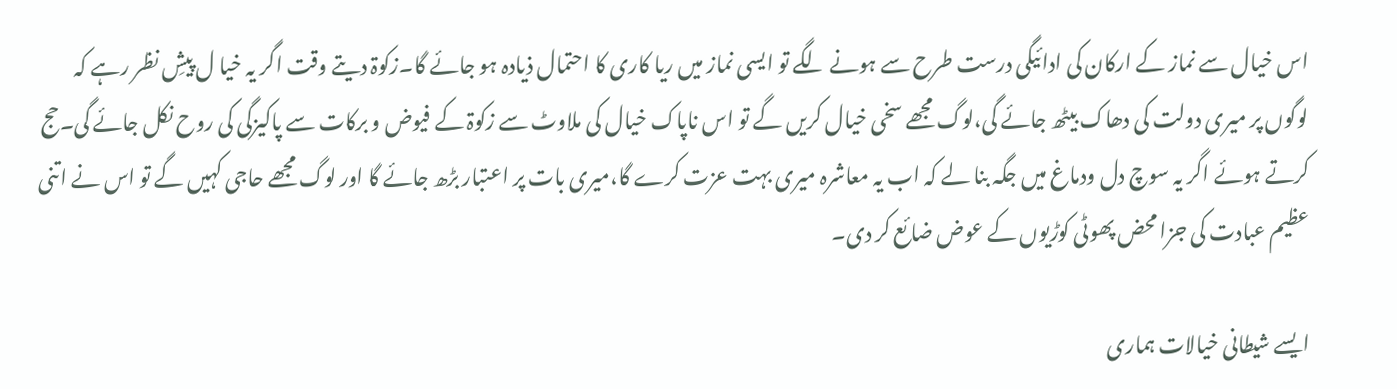اس خیال سے نماز کے ارکان کی ادائیگی درست طرح سے ہونے لگے تو ایسی نماز میں ریا کاری کا احتمال ذیادہ ہو جائے گا۔زکوۃ دیتے وقت اگر یہ خیا ل پیشِ نظر رہے کہ لوگوں پر میری دولت کی دھاک بیٹھ جائے گی،لوگ مجھے سخی خیال کریں گے تو اس ناپاک خیال کی ملاوٹ سے زکوۃ کے فیوض و برکات سے پاکیزگی کی روح نکل جائے گی۔حج کرتے ہوئے اگر یہ سوچ دل ودماغ میں جگہ بنا لے کہ اب یہ معاشرہ میری بہت عزت کرے گا،میری بات پر اعتبار بڑھ جائے گا اور لوگ مجھے حاجی کہیں گے تو اس نے اتنی عظیم عبادت کی جزا محض پھوٹی کوڑیوں کے عوض ضائع کر دی۔

ایسے شیطانی خیالات ہماری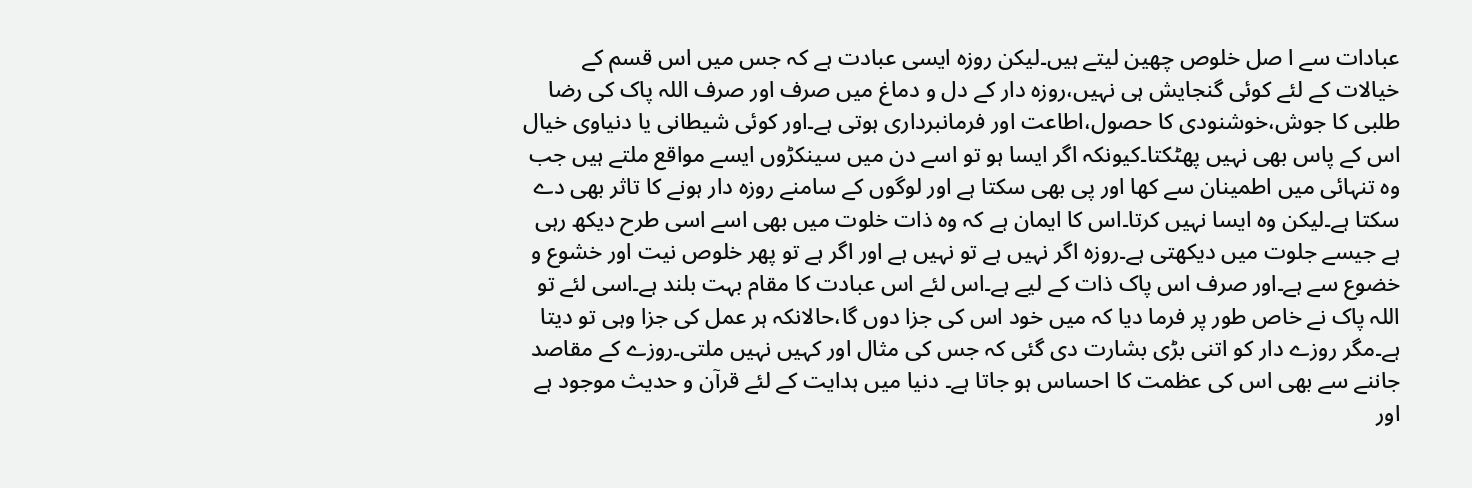عبادات سے ا صل خلوص چھین لیتے ہیں۔لیکن روزہ ایسی عبادت ہے کہ جس میں اس قسم کے خیالات کے لئے کوئی گنجایش ہی نہیں،روزہ دار کے دل و دماغ میں صرف اور صرف اللہ پاک کی رضا طلبی کا جوش،خوشنودی کا حصول،اطاعت اور فرمانبرداری ہوتی ہے۔اور کوئی شیطانی یا دنیاوی خیال اس کے پاس بھی نہیں پھٹکتا۔کیونکہ اگر ایسا ہو تو اسے دن میں سینکڑوں ایسے مواقع ملتے ہیں جب وہ تنہائی میں اطمینان سے کھا اور پی بھی سکتا ہے اور لوگوں کے سامنے روزہ دار ہونے کا تاثر بھی دے سکتا ہے۔لیکن وہ ایسا نہیں کرتا۔اس کا ایمان ہے کہ وہ ذات خلوت میں بھی اسے اسی طرح دیکھ رہی ہے جیسے جلوت میں دیکھتی ہے۔روزہ اگر نہیں ہے تو نہیں ہے اور اگر ہے تو پھر خلوص نیت اور خشوع و خضوع سے ہے۔اور صرف اس پاک ذات کے لیے ہے۔اس لئے اس عبادت کا مقام بہت بلند ہے۔اسی لئے تو اللہ پاک نے خاص طور پر فرما دیا کہ میں خود اس کی جزا دوں گا،حالانکہ ہر عمل کی جزا وہی تو دیتا ہے۔مگر روزے دار کو اتنی بڑی بشارت دی گئی کہ جس کی مثال اور کہیں نہیں ملتی۔روزے کے مقاصد جاننے سے بھی اس کی عظمت کا احساس ہو جاتا ہے۔ دنیا میں ہدایت کے لئے قرآن و حدیث موجود ہے اور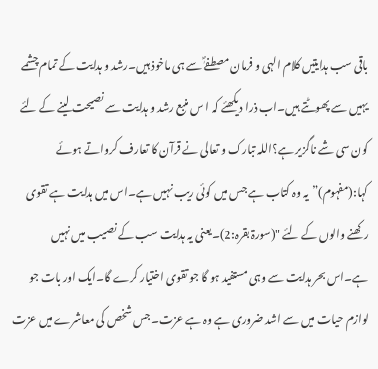باقی سب ہدایتیں کلام الہی و فرمان مصطفےٰؐ سے ہی ماخوذ ہیں۔رشد و ہدایت کے تمام چشمے یہیں سے پھوٹتے ہیں۔اب ذرا دیکھئے کہ ا س منبع رشد و ہدایت سے نصیحت لینے کے لئے کون سی شے ناگزیر ہے؟اللہ تبارک و تعالی نے قرآن کا تعارف کرواتے ہوئے کہا:(مفہوم)”یہ وہ کتاب ہے جس میں کوئی ریب نہیں ہے۔اس میں ہدایت ہے تقوی رکھنے والوں کے لئے "(سورۃ بقرہ:2)۔یعنی یہ ہدایت سب کے نصیب میں نہیں ہے۔اس بحر ہدایت سے وہی مستفید ہو گا جو تقوی اختیار کرے گا۔ایک اور بات جو لوازم حیات میں سے اشد ضروری ہے وہ ہے عزت۔جس شخص کی معاشرے میں عزت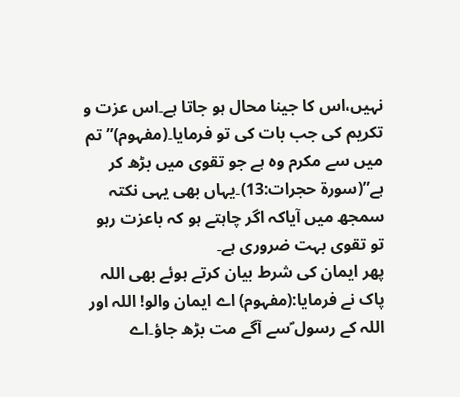نہیں،اس کا جینا محال ہو جاتا ہے۔اس عزت و تکریم کی جب بات کی تو فرمایا۔(مفہوم)”تم میں سے مکرم وہ ہے جو تقوی میں بڑھ کر ہے”(سورۃ حجرات:13)۔یہاں بھی یہی نکتہ سمجھ میں آیاکہ اگر چاہتے ہو کہ باعزت رہو تو تقوی بہت ضروری ہے۔
پھر ایمان کی شرط بیان کرتے ہوئے بھی اللہ پاک نے فرمایا:(مفہوم) اے ایمان والو! اللہ اور اللہ کے رسول ؐسے آگے مت بڑھ جاؤ۔اے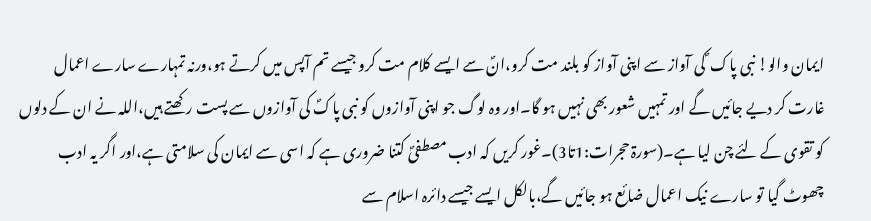ایمان والو! نبی پاک ؐ کی آواز سے اپنی آواز کو بلند مت کرو،انؐ سے ایسے کلام مت کرو جیسے تم آپس میں کرتے ہو،ورنہ تمہارے سارے اعمال غارت کر دیے جائیں گے اور تمہیں شعور بھی نہیں ہو گا۔اور وہ لوگ جو اپنی آوازوں کو نبی پاکؐ کی آوازوں سے پست رکھتے ہیں،اللہ نے ان کے دلوں کو تقوی کے لئے چن لیا ہے۔(سورۃ حجرات:1تا3)۔غور کریں کہ ادب مصطفیؐ کتنا ضروری ہے کہ اسی سے ایمان کی سلامتی ہے،اور اگر یہ ادب چھوٹ گیا تو سارے نیک اعمال ضائع ہو جائیں گے،بالکل ایسے جیسے دائرہ اسلام سے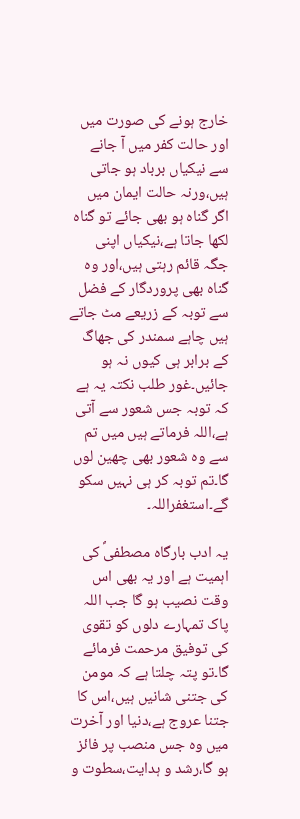خارج ہونے کی صورت میں اور حالت کفر میں آ جانے سے نیکیاں برباد ہو جاتی ہیں،ورنہ حالت ایمان میں اگر گناہ ہو بھی جائے تو گناہ لکھا جاتا ہے،نیکیاں اپنی جگہ قائم رہتی ہیں،اور وہ گناہ بھی پروردگار کے فضل سے توبہ کے زریعے مٹ جاتے ہیں چاہے سمندر کی جھاگ کے برابر ہی کیوں نہ ہو جائیں۔غور طلب نکتہ یہ ہے کہ توبہ جس شعور سے آتی ہے،اللہ فرماتے ہیں میں تم سے وہ شعور بھی چھین لوں گا۔تم توبہ کر ہی نہیں سکو گے۔استغفراللہ۔

یہ ادب بارگاہ مصطفیؐ کی اہمیت ہے اور یہ بھی اس وقت نصیب ہو گا جب اللہ پاک تمہارے دلوں کو تقوی کی توفیق مرحمت فرمائے گا۔تو پتہ چلتا ہے کہ مومن کی جتنی شانیں ہیں،اس کا جتنا عروج ہے،دنیا اور آخرت میں وہ جس منصب پر فائز ہو گا،رشد و ہدایت،سطوت و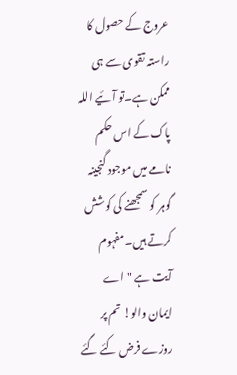عروج کے حصول کا راستہ تقوی سے ہی ممکن ہے۔تو آئیے اللہ پاک کے اس حکم نامے میں موجود گنجینہ گوہر کو سمجھنے کی کوشش کرتے ہیں۔مفہوم آیت ہے "اے ایمان والو! تم پر روزے فرض کئے گئے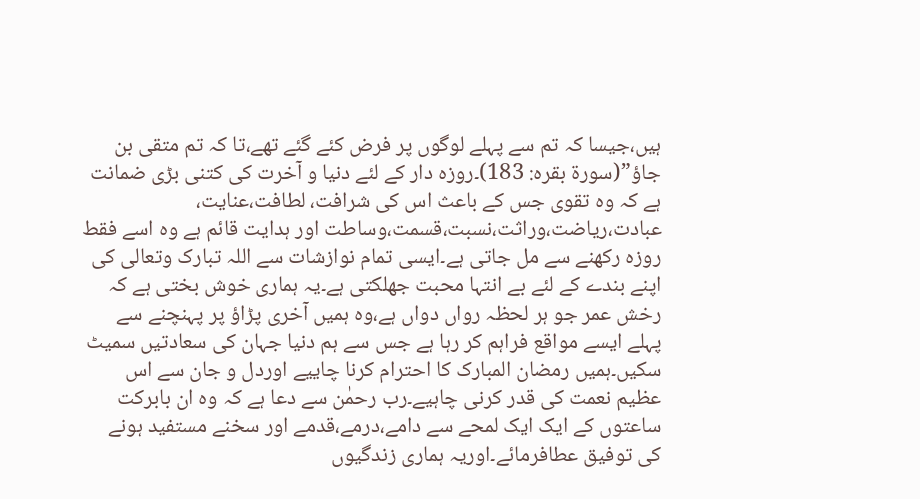ہیں،جیسا کہ تم سے پہلے لوگوں پر فرض کئے گئے تھے،تا کہ تم متقی بن جاؤ”(سورۃ بقرہ: 183)۔روزہ دار کے لئے دنیا و آخرت کی کتنی بڑی ضمانت ہے کہ وہ تقوی جس کے باعث اس کی شرافت، لطافت،عنایت، عبادت،ریاضت،وراثت،نسبت،قسمت،وساطت اور ہدایت قائم ہے وہ اسے فقط روزہ رکھنے سے مل جاتی ہے۔ایسی تمام نوازشات سے اللہ تبارک وتعالی کی اپنے بندے کے لئے بے انتہا محبت جھلکتی ہے۔یہ ہماری خوش بختی ہے کہ رخش عمر جو ہر لحظہ رواں دواں ہے،وہ ہمیں آخری پڑاؤ پر پہنچنے سے پہلے ایسے مواقع فراہم کر رہا ہے جس سے ہم دنیا جہان کی سعادتیں سمیٹ سکیں۔ہمیں رمضان المبارک کا احترام کرنا چاییے اوردل و جان سے اس عظیم نعمت کی قدر کرنی چاہیے۔رب رحمٰن سے دعا ہے کہ وہ ان بابرکت ساعتوں کے ایک ایک لمحے سے دامے،درمے،قدمے اور سخنے مستفید ہونے کی توفیق عطافرمائے۔اوریہ ہماری زندگیوں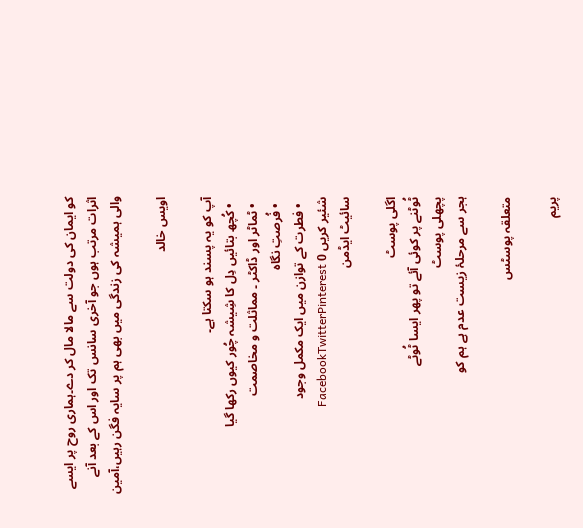کو ایمان کی دولت سے مالا مال کر دے۔ہماری روح پر ایسے اثرات مرتب ہوں جو آخری سانس تک اور اس کے بعد آنے والی ہمیشہ کی زندگی میں بھی ہم پر سایہ فگن رہیں،آمین

اویس خالد

آپ کو یہ پسند ہو سکتا ہے۔
  • کُچھ بتائیں دِل کا شِیشہ چُور کیوں رکھا گیا
  • ٹماٹر اور ڈاکٹر ۔ مماثلت و مخاصمت
  • فُرصتِ نگاہ
  • فطرت کے توازن میں ایک مکمل وجود
شئیر کریں 0 FacebookTwitterPinterest
سائیٹ ایڈمن

اگلی پوسٹ
ٹُوٹنے پر کوئی آئے تو پھر ایسا ٹُوٹے
پچھلی پوسٹ
ہجر سے مرحلۂ زیست عدم ہے ہم کو

متعلقہ پوسٹس

پریم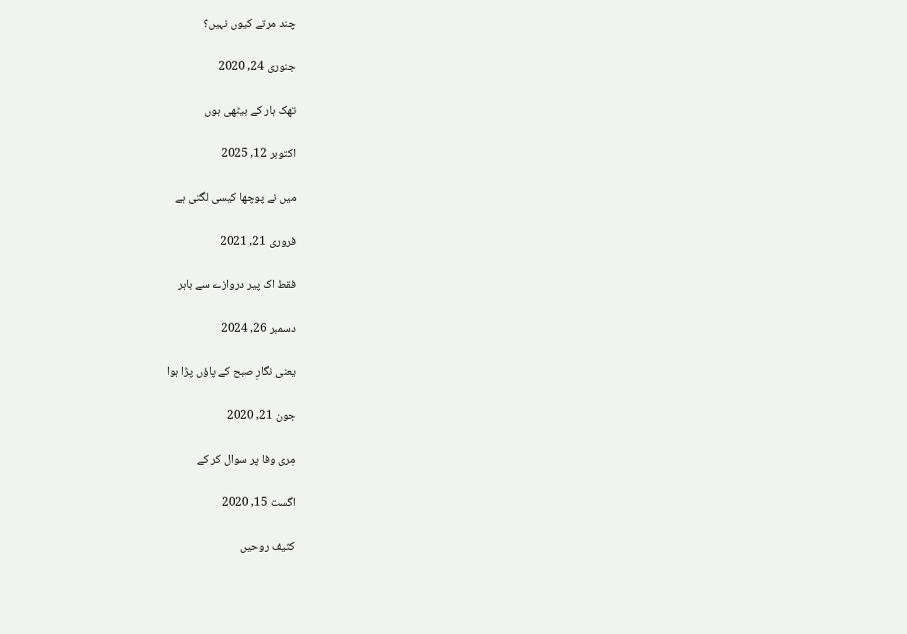چند مرتے کیوں نہیں؟

جنوری 24, 2020

تھک ہار کے بیٹھی ہوں

اکتوبر 12, 2025

میں نے پوچھا کیسی لگتی ہے

فروری 21, 2021

فقط اک پیر دروازے سے باہر

دسمبر 26, 2024

یعنی نگارِ صبح کے پاؤں پڑا ہوا

جون 21, 2020

مِری وفا پر سوال کر کے

اگست 15, 2020

کثیف روحیں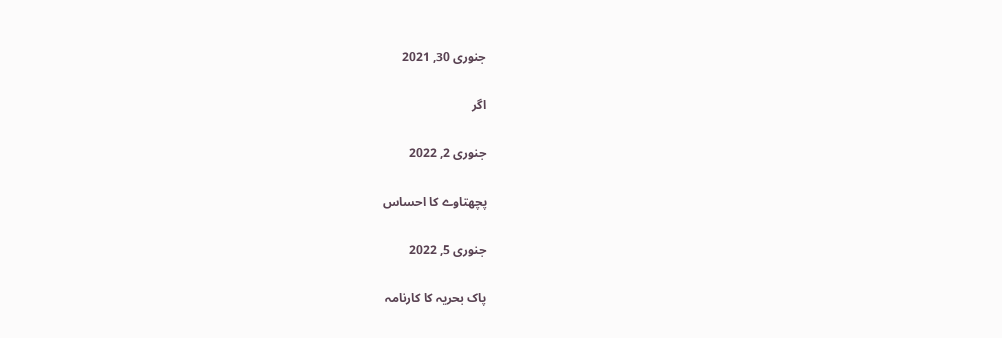جنوری 30, 2021

اگر

جنوری 2, 2022

پچھتاوے کا احساس

جنوری 5, 2022

پاک بحریہ کا کارنامہ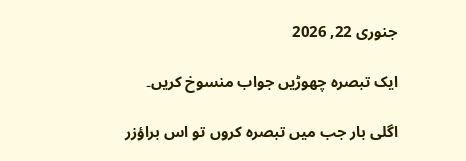جنوری 22, 2026

ایک تبصرہ چھوڑیں جواب منسوخ کریں۔

اگلی بار جب میں تبصرہ کروں تو اس براؤزر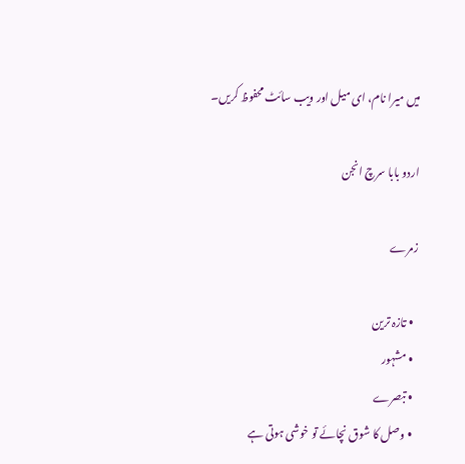میں میرا نام، ای میل اور ویب سائٹ محفوظ کریں۔

اردو بابا سرچ انجن

زمرے

  • تازہ ترین
  • مشہور
  • تبصرے
  • وصل کا شوق نچائے تو خوشی ہوتی ہے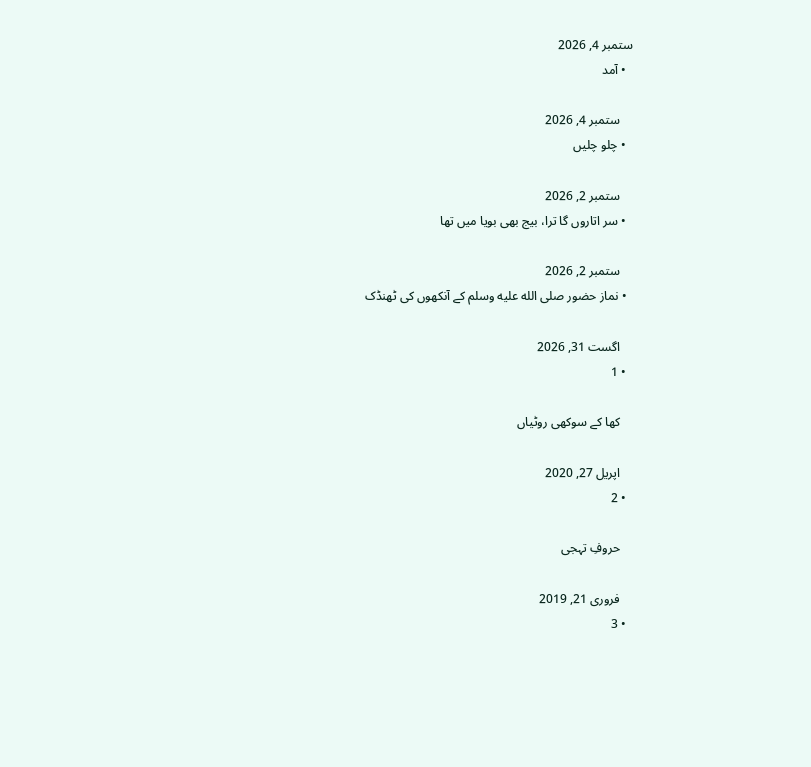ستمبر 4, 2026
  • آمد

    ستمبر 4, 2026
  • چلو چلیں

    ستمبر 2, 2026
  • سر اتاروں گا ترا، بیج بھی بویا میں تھا

    ستمبر 2, 2026
  • نماز حضور صلى الله عليه وسلم کے آنکھوں کی ٹھنڈک

    اگست 31, 2026
  • 1

    کھا کے سوکھی روٹیاں

    اپریل 27, 2020
  • 2

    حروفِ تہجی

    فروری 21, 2019
  • 3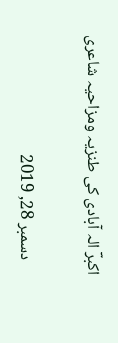اکبرؔ الہ آبادی کی طنزیہ ومزاحیہ شاعری

    دسمبر 28, 2019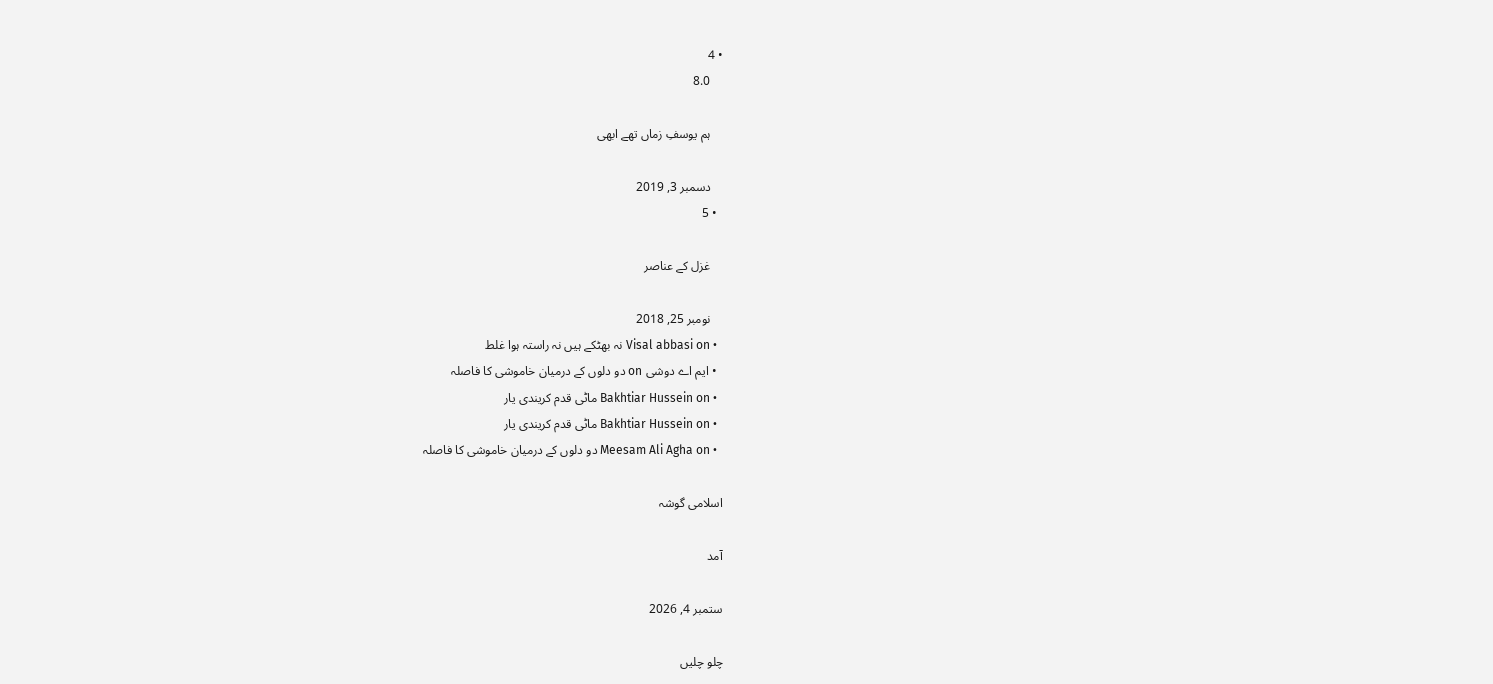• 4
    8.0

    ہم یوسفِ زماں تھے ابھی

    دسمبر 3, 2019
  • 5

    غزل کے عناصر

    نومبر 25, 2018
  • Visal abbasi on نہ بھٹکے ہیں نہ راستہ ہوا غلط
  • ایم اے دوشی on دو دلوں کے درمیان خاموشی کا فاصلہ
  • Bakhtiar Hussein on ماٹی قدم کریندی یار
  • Bakhtiar Hussein on ماٹی قدم کریندی یار
  • Meesam Ali Agha on دو دلوں کے درمیان خاموشی کا فاصلہ

اسلامی گوشہ

آمد

ستمبر 4, 2026

چلو چلیں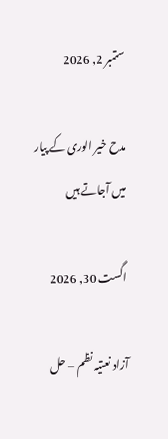ستمبر 2, 2026

مدح خیر الوری کے پیار میں آجاتے ہیں

اگست 30, 2026

آزاد نعتیہ نظم – حل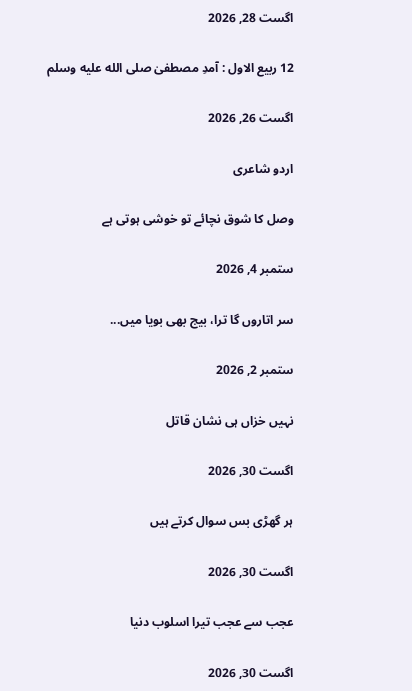اگست 28, 2026

12 ربیع الاول : آمدِ مصطفیٰ صلى الله عليه وسلم

اگست 26, 2026

اردو شاعری

وصل کا شوق نچائے تو خوشی ہوتی ہے

ستمبر 4, 2026

سر اتاروں گا ترا، بیج بھی بویا میں...

ستمبر 2, 2026

نہیں خزاں ہی نشان قاتل

اگست 30, 2026

ہر گھڑی بس سوال کرتے ہیں

اگست 30, 2026

عجب سے عجب تیرا اسلوب دنیا

اگست 30, 2026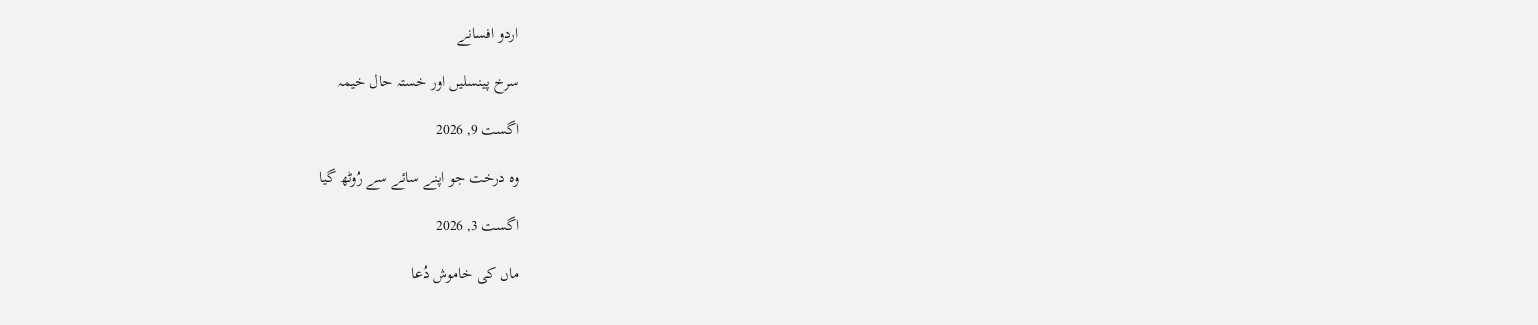اردو افسانے

سرخ پینسلیں اور خستہ حال خیمہ

اگست 9, 2026

وہ درخت جو اپنے سائے سے رُوٹھ گیا

اگست 3, 2026

ماں کی خاموش دُعا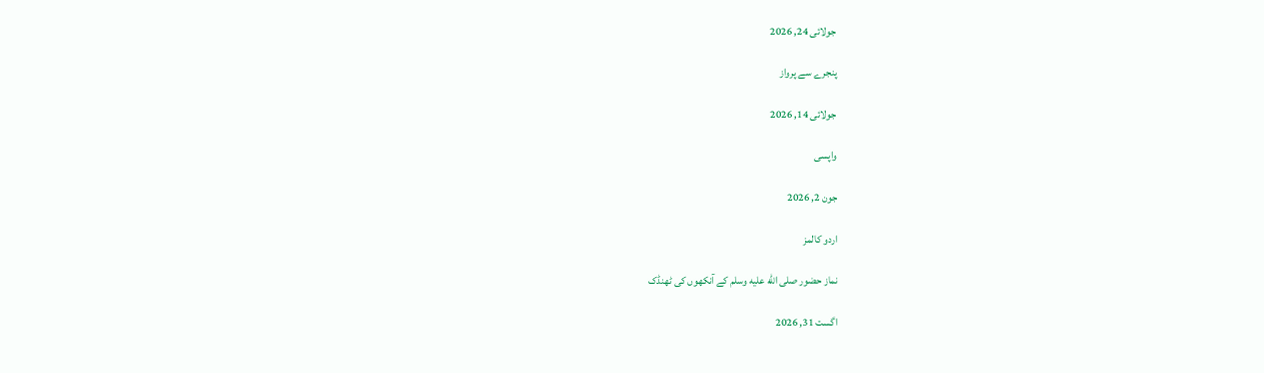جولائی 24, 2026

پنجرے سے پرواز

جولائی 14, 2026

واپسی

جون 2, 2026

اردو کالمز

نماز حضور صلى الله عليه وسلم کے آنکھوں کی ٹھنڈک

اگست 31, 2026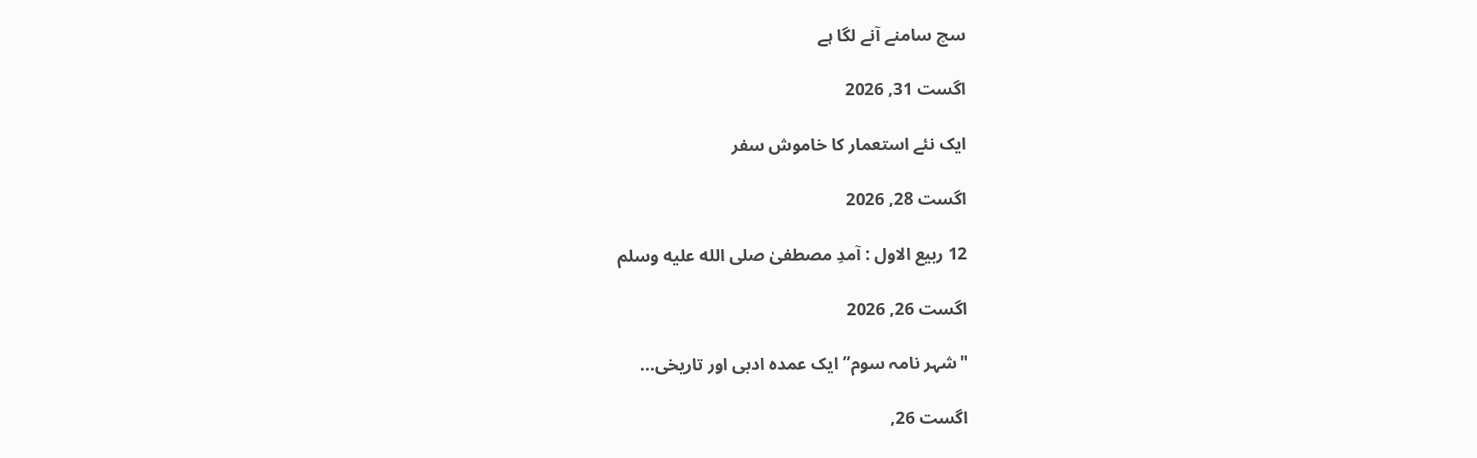سچ سامنے آنے لگا ہے

اگست 31, 2026

ایک نئے استعمار کا خاموش سفر

اگست 28, 2026

12 ربیع الاول : آمدِ مصطفیٰ صلى الله عليه وسلم

اگست 26, 2026

"شہر نامہ سوم” ایک عمدہ ادبی اور تاریخی...

اگست 26,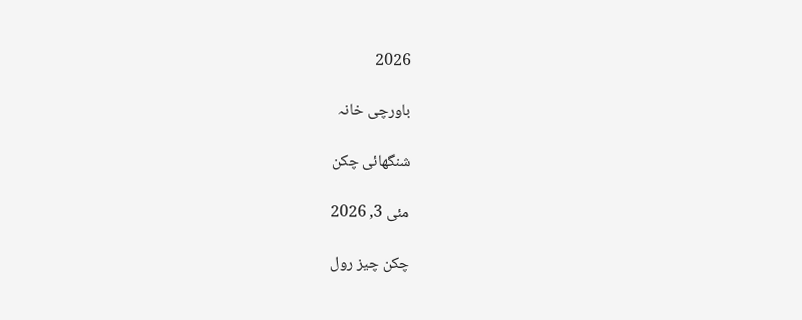2026

باورچی خانہ

شنگھائی چکن

مئی 3, 2026

چکن چیز رول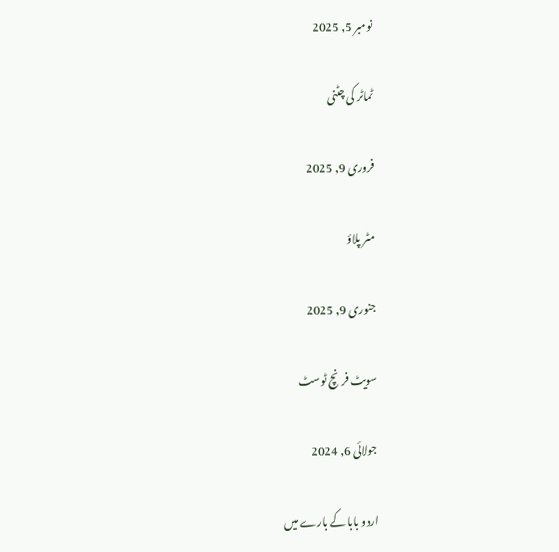نومبر 5, 2025

ٹماٹر کی چٹنی

فروری 9, 2025

مٹر پلاؤ

جنوری 9, 2025

سویٹ فرنچ ٹوسٹ

جولائی 6, 2024

اردو بابا کے بارے میں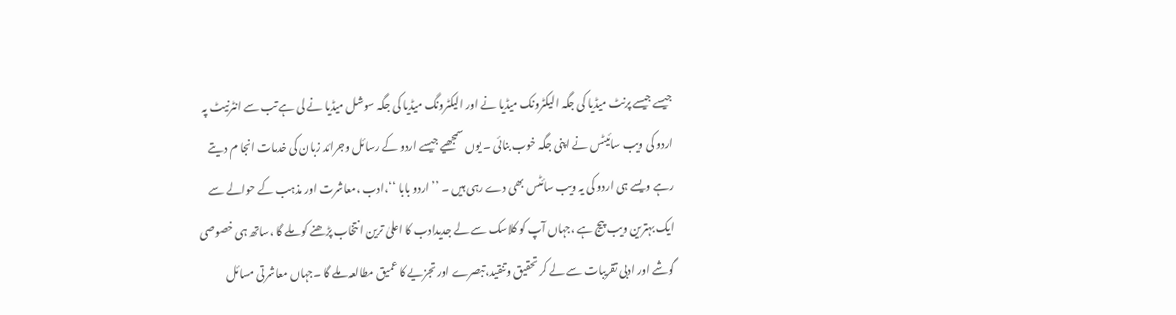جیسے جیسے پرنٹ میڈیا کی جگہ الیکٹرونک میڈیا نے اور الیکٹرونگ میڈیا کی جگہ سوشل میڈیا نے لی ہے تب سے انٹرنیٹ پہ اردو کی ویب سائیٹس نے اپنی جگہ خوب بنائی ۔ یوں سمجھیے جیسے اردو کے رسائل وجرائد زبان کی خدمات انجا م دیتے رہے ویسے ہی اردو کی یہ ویب سائٹس بھی دے رہی ہیں ۔ ’’ اردو بابا ‘‘،ادب ،معاشرت اور مذہب کے حوالے سے ایک بہترین ویب پیج ہے ،جہاں آپ کو کلاسک سے لے جدیدادب کا اعلیٰ ترین انتخاب پڑھنے کو ملے گا ،ساتھ ہی خصوصی گوشے اور ادبی تقریبات سے لے کر تحقیق وتنقید،تبصرے اور تجزیے کا عمیق مطالعہ ملے گا ۔جہاں معاشرتی مسائل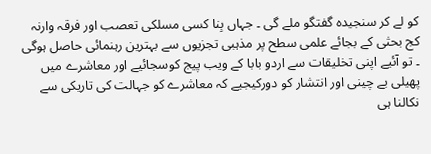کو لے کر سنجیدہ گفتگو ملے گی ۔ جہاں بِنا کسی مسلکی تعصب اور فرقہ وارنہ کج بحثی کے بجائے علمی سطح پر مذہبی تجزیوں سے بہترین رہنمائی حاصل ہوگی ۔ تو آئیے اپنی تخلیقات سے اردو بابا کے ویب پیج کوسجائیے اور معاشرے میں پھیلی بے چینی اور انتشار کو دورکیجیے کہ معاشرے کو جہالت کی تاریکی سے نکالنا ہی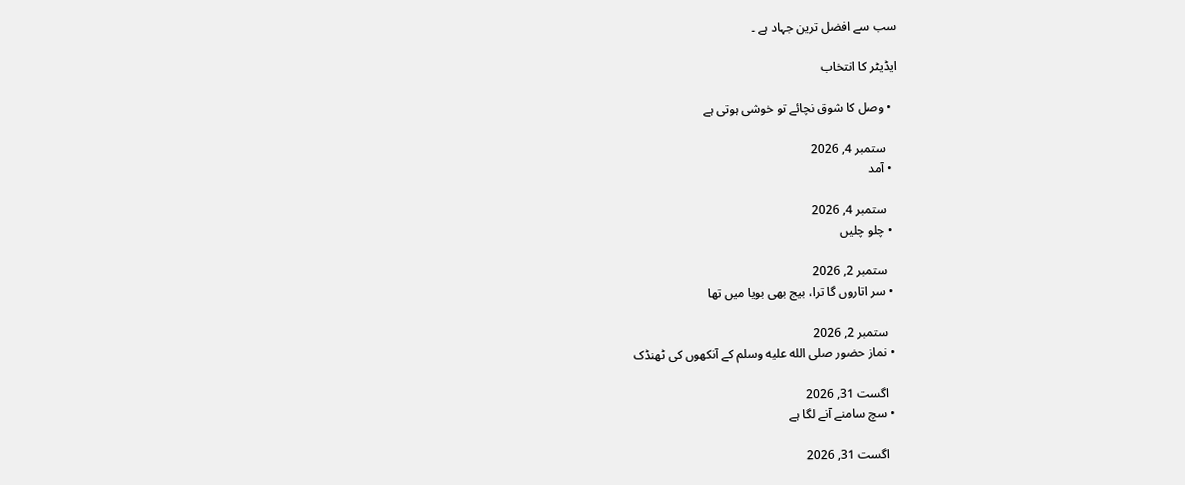سب سے افضل ترین جہاد ہے ۔

ایڈیٹر کا انتخاب

  • وصل کا شوق نچائے تو خوشی ہوتی ہے

    ستمبر 4, 2026
  • آمد

    ستمبر 4, 2026
  • چلو چلیں

    ستمبر 2, 2026
  • سر اتاروں گا ترا، بیج بھی بویا میں تھا

    ستمبر 2, 2026
  • نماز حضور صلى الله عليه وسلم کے آنکھوں کی ٹھنڈک

    اگست 31, 2026
  • سچ سامنے آنے لگا ہے

    اگست 31, 2026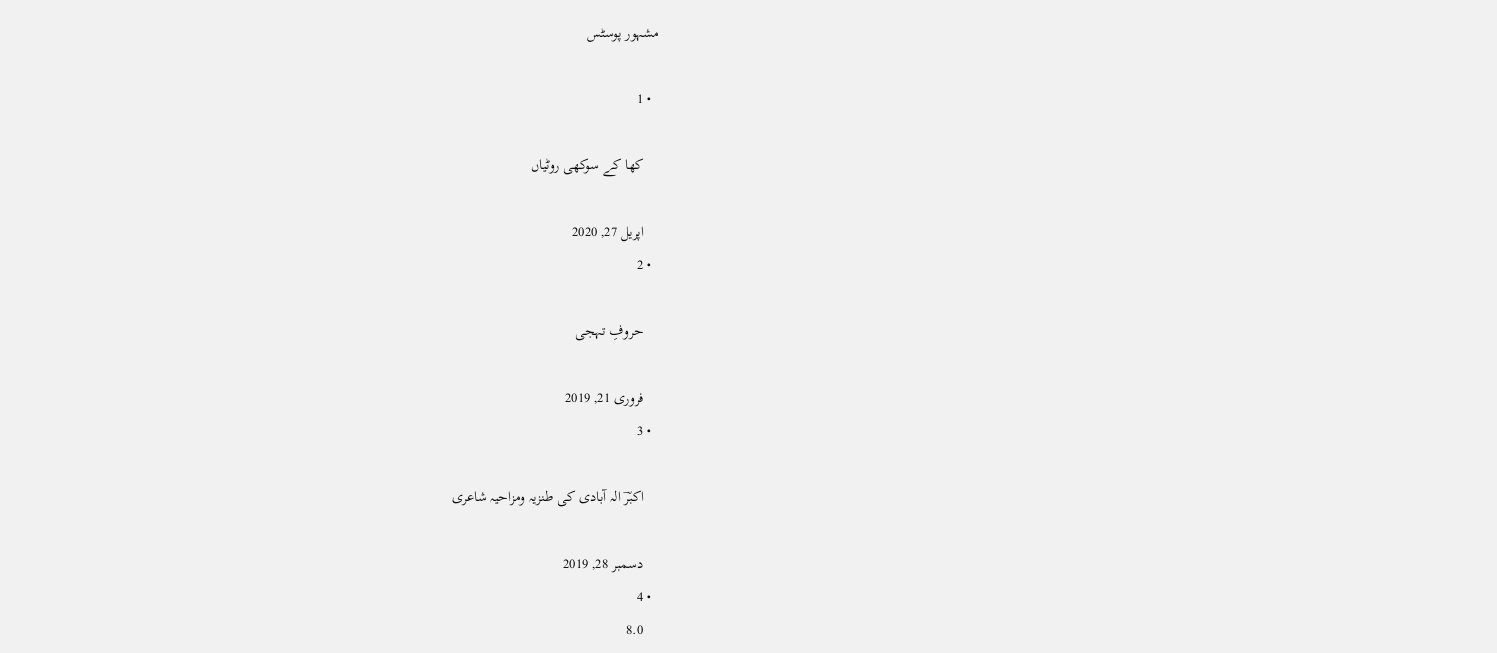مشہور پوسٹس

  • 1

    کھا کے سوکھی روٹیاں

    اپریل 27, 2020
  • 2

    حروفِ تہجی

    فروری 21, 2019
  • 3

    اکبرؔ الہ آبادی کی طنزیہ ومزاحیہ شاعری

    دسمبر 28, 2019
  • 4
    8.0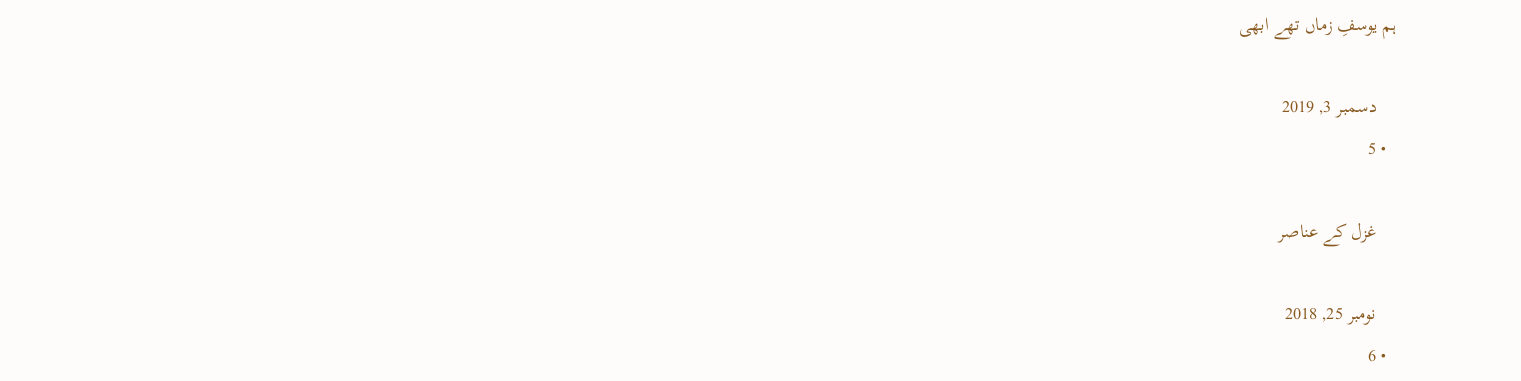ہم یوسفِ زماں تھے ابھی

    دسمبر 3, 2019
  • 5

    غزل کے عناصر

    نومبر 25, 2018
  • 6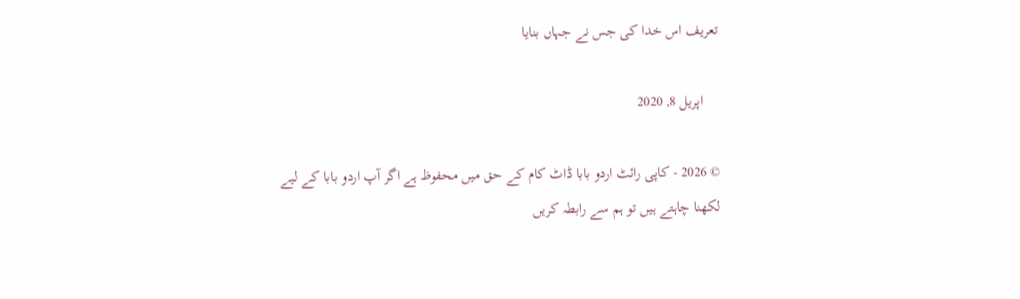تعریف اس خدا کی جس نے جہاں بنایا

    اپریل 8, 2020

© 2026 - کاپی رائٹ اردو بابا ڈاٹ کام کے حق میں محفوظ ہے اگر آپ اردو بابا کے لیے لکھنا چاہتے ہیں تو ہم سے رابطہ کریں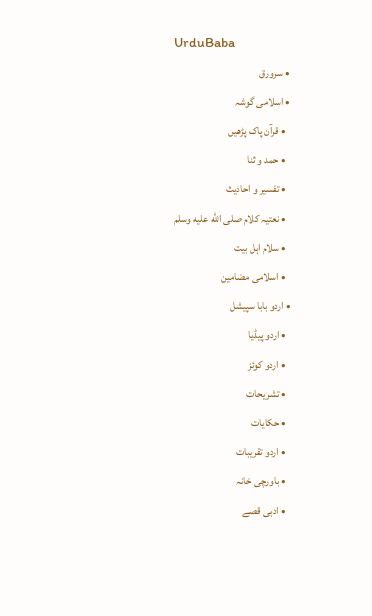UrduBaba
  • سرورق
  • اسلامی گوشہ
    • قرآن پاک پڑھیں
    • حمد و ثنا
    • تفسیر و احادیث
    • نعتیہ کلام صلى الله عليه وسلم
    • سلام اہل بیت
    • اسلامی مضامین
  • اردو بابا سپیشل
    • اردو پیڈیا
    • اردو کوئز
    • تشریحات
    • حکایات
    • اردو تقریبات
    • باورچی خانہ
    • ادبی قصے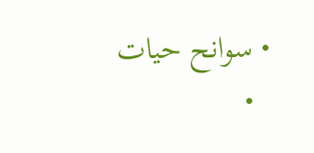• سوانح حیات
  •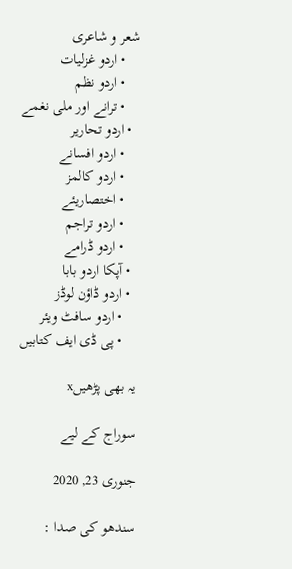شعر و شاعری
    • اردو غزلیات
    • اردو نظم
    • ترانے اور ملی نغمے
  • اردو تحاریر
    • اردو افسانے
    • اردو کالمز
    • اختصاریئے
    • اردو تراجم
    • اردو ڈرامے
  • آپکا اردو بابا
  • اردو ڈاؤن لوڈز
    • اردو سافٹ ویئر
    • پی ڈی ایف کتابیں

یہ بھی پڑھیںx

سوراج کے لیے

جنوری 23, 2020

سندھو کی صدا :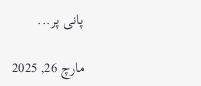پانی پر...

مارچ 26, 2025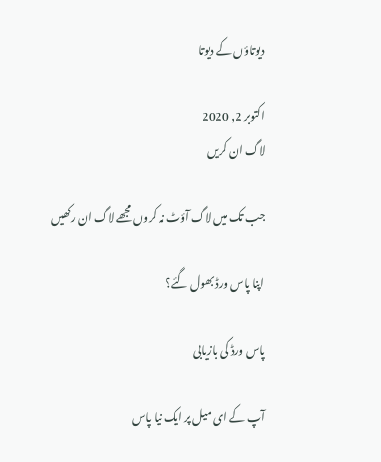دیوتاؤں کے دیوتا

اکتوبر 2, 2020
لاگ ان کریں

جب تک میں لاگ آؤٹ نہ کروں مجھے لاگ ان رکھیں

اپنا پاس ورڈ بھول گئے؟

پاس ورڈ کی بازیابی

آپ کے ای میل پر ایک نیا پاس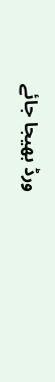ورڈ بھیجا جائے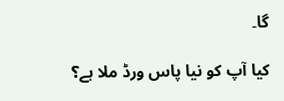گا۔

کیا آپ کو نیا پاس ورڈ ملا ہے؟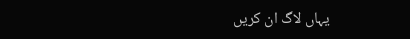یہاں لاگ ان کریں